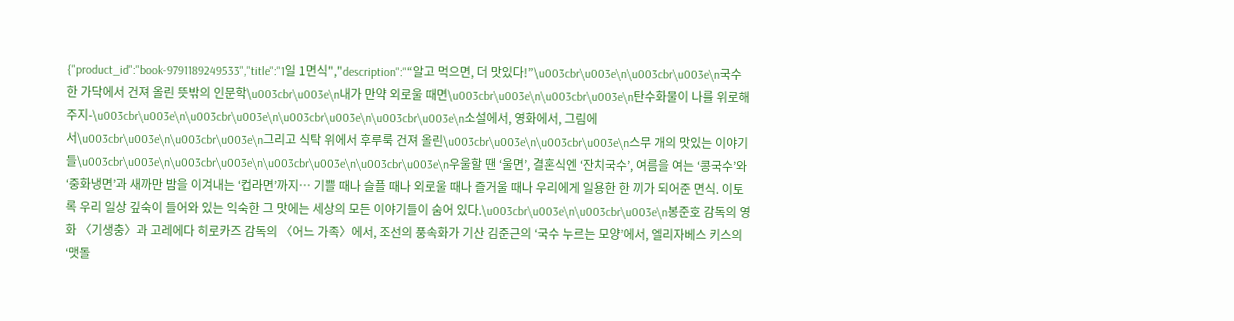{"product_id":"book-9791189249533","title":"1일 1면식","description":"“알고 먹으면, 더 맛있다!”\u003cbr\u003e\n\u003cbr\u003e\n국수 한 가닥에서 건져 올린 뜻밖의 인문학\u003cbr\u003e\n내가 만약 외로울 때면\u003cbr\u003e\n\u003cbr\u003e\n탄수화물이 나를 위로해주지-\u003cbr\u003e\n\u003cbr\u003e\n\u003cbr\u003e\n\u003cbr\u003e\n소설에서, 영화에서, 그림에서\u003cbr\u003e\n\u003cbr\u003e\n그리고 식탁 위에서 후루룩 건져 올린\u003cbr\u003e\n\u003cbr\u003e\n스무 개의 맛있는 이야기들\u003cbr\u003e\n\u003cbr\u003e\n\u003cbr\u003e\n\u003cbr\u003e\n우울할 땐 ‘울면’, 결혼식엔 ‘잔치국수’, 여름을 여는 ‘콩국수’와 ‘중화냉면’과 새까만 밤을 이겨내는 ‘컵라면’까지… 기쁠 때나 슬플 때나 외로울 때나 즐거울 때나 우리에게 일용한 한 끼가 되어준 면식. 이토록 우리 일상 깊숙이 들어와 있는 익숙한 그 맛에는 세상의 모든 이야기들이 숨어 있다.\u003cbr\u003e\n\u003cbr\u003e\n봉준호 감독의 영화 〈기생충〉과 고레에다 히로카즈 감독의 〈어느 가족〉에서, 조선의 풍속화가 기산 김준근의 ‘국수 누르는 모양’에서, 엘리자베스 키스의 ‘맷돌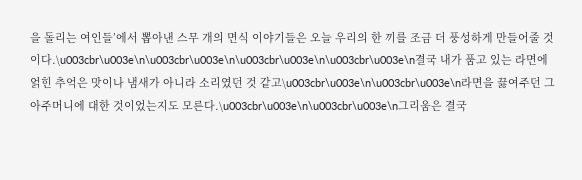을 돌리는 여인들’에서 뽑아낸 스무 개의 면식 이야기들은 오늘 우리의 한 끼를 조금 더 풍성하게 만들어줄 것이다.\u003cbr\u003e\n\u003cbr\u003e\n\u003cbr\u003e\n\u003cbr\u003e\n결국 내가 품고 있는 라면에 얽힌 추억은 맛이나 냄새가 아니라 소리였던 것 같고\u003cbr\u003e\n\u003cbr\u003e\n라면을 끓여주던 그 아주머니에 대한 것이었는지도 모른다.\u003cbr\u003e\n\u003cbr\u003e\n그리움은 결국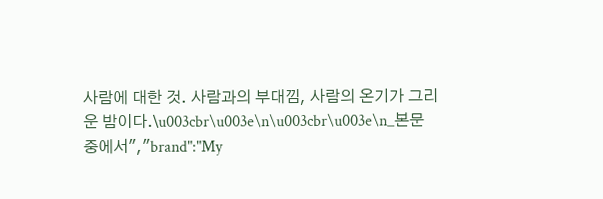사람에 대한 것. 사람과의 부대낌, 사람의 온기가 그리운 밤이다.\u003cbr\u003e\n\u003cbr\u003e\n_본문 중에서","brand":"My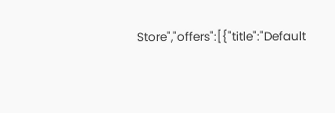Store","offers":[{"title":"Default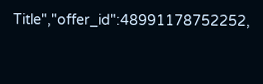Title","offer_id":48991178752252,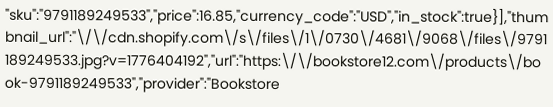"sku":"9791189249533","price":16.85,"currency_code":"USD","in_stock":true}],"thumbnail_url":"\/\/cdn.shopify.com\/s\/files\/1\/0730\/4681\/9068\/files\/9791189249533.jpg?v=1776404192","url":"https:\/\/bookstore12.com\/products\/book-9791189249533","provider":"Bookstore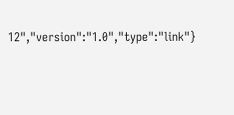12","version":"1.0","type":"link"}